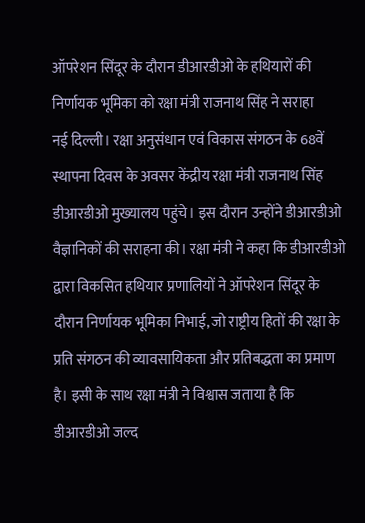ऑपरेशन सिंदूर के दौरान डीआरडीओ के हथियारों की निर्णायक भूमिका को रक्षा मंत्री राजनाथ सिंह ने सराहा
नई दिल्ली। रक्षा अनुसंधान एवं विकास संगठन के 68वें स्थापना दिवस के अवसर केंद्रीय रक्षा मंत्री राजनाथ सिंह डीआरडीओ मुख्यालय पहुंचे। इस दौरान उन्होंने डीआरडीओ वैज्ञानिकों की सराहना की। रक्षा मंत्री ने कहा कि डीआरडीओ द्वारा विकसित हथियार प्रणालियों ने ऑपरेशन सिंदूर के दौरान निर्णायक भूमिका निभाई, जो राष्ट्रीय हितों की रक्षा के प्रति संगठन की व्यावसायिकता और प्रतिबद्धता का प्रमाण है। इसी के साथ रक्षा मंत्री ने विश्वास जताया है कि डीआरडीओ जल्द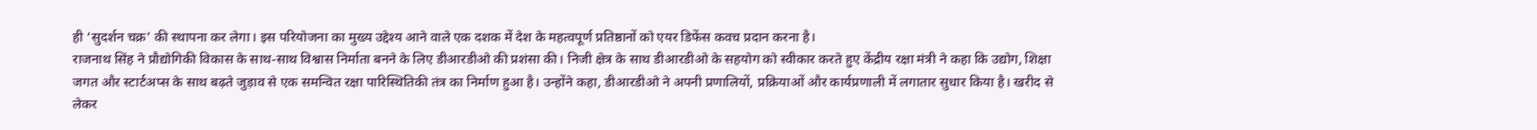ही ‘सुदर्शन चक्र’ की स्थापना कर लेगा। इस परियोजना का मुख्य उद्देश्य आने वाले एक दशक में देश के महत्वपूर्ण प्रतिष्ठानों को एयर डिफेंस कवच प्रदान करना है।
राजनाथ सिंह ने प्रौद्योगिकी विकास के साथ-साथ विश्वास निर्माता बनने के लिए डीआरडीओ की प्रशंसा की। निजी क्षेत्र के साथ डीआरडीओ के सहयोग को स्वीकार करते हुए केंद्रीय रक्षा मंत्री ने कहा कि उद्योग, शिक्षा जगत और स्टार्टअप्स के साथ बढ़ते जुड़ाव से एक समन्वित रक्षा पारिस्थितिकी तंत्र का निर्माण हुआ है। उन्होंने कहा, डीआरडीओ ने अपनी प्रणालियों, प्रक्रियाओं और कार्यप्रणाली में लगातार सुधार किया है। खरीद से लेकर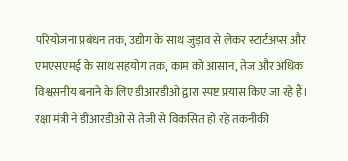परियोजना प्रबंधन तक, उद्योग के साथ जुड़ाव से लेकर स्टार्टअप्स और एमएसएमई के साथ सहयोग तक, काम को आसान, तेज और अधिक विश्वसनीय बनाने के लिए डीआरडीओ द्वारा स्पष्ट प्रयास किए जा रहे हैं।
रक्षा मंत्री ने डीआरडीओ से तेजी से विकसित हो रहे तकनीकी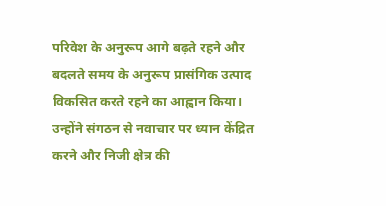परिवेश के अनुरूप आगे बढ़ते रहने और बदलते समय के अनुरूप प्रासंगिक उत्पाद विकसित करते रहने का आह्वान किया। उन्होंने संगठन से नवाचार पर ध्यान केंद्रित करने और निजी क्षेत्र की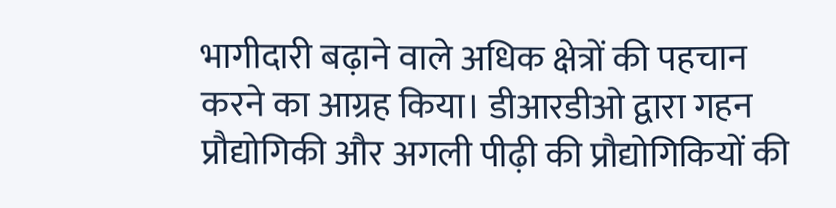भागीदारी बढ़ाने वाले अधिक क्षेत्रों की पहचान करने का आग्रह किया। डीआरडीओ द्वारा गहन प्रौद्योगिकी और अगली पीढ़ी की प्रौद्योगिकियों की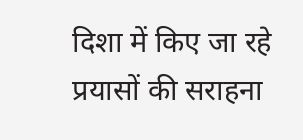दिशा में किए जा रहे प्रयासों की सराहना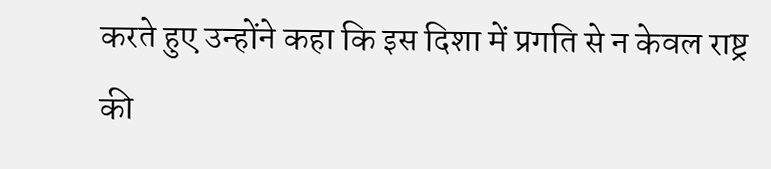करते हुए उन्होंने कहा कि इस दिशा में प्रगति से न केवल राष्ट्र की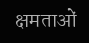क्षमताओं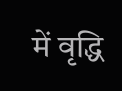में वृद्धि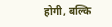होगी, बल्कि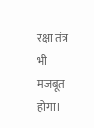रक्षा तंत्र भी मजबूत होगा।